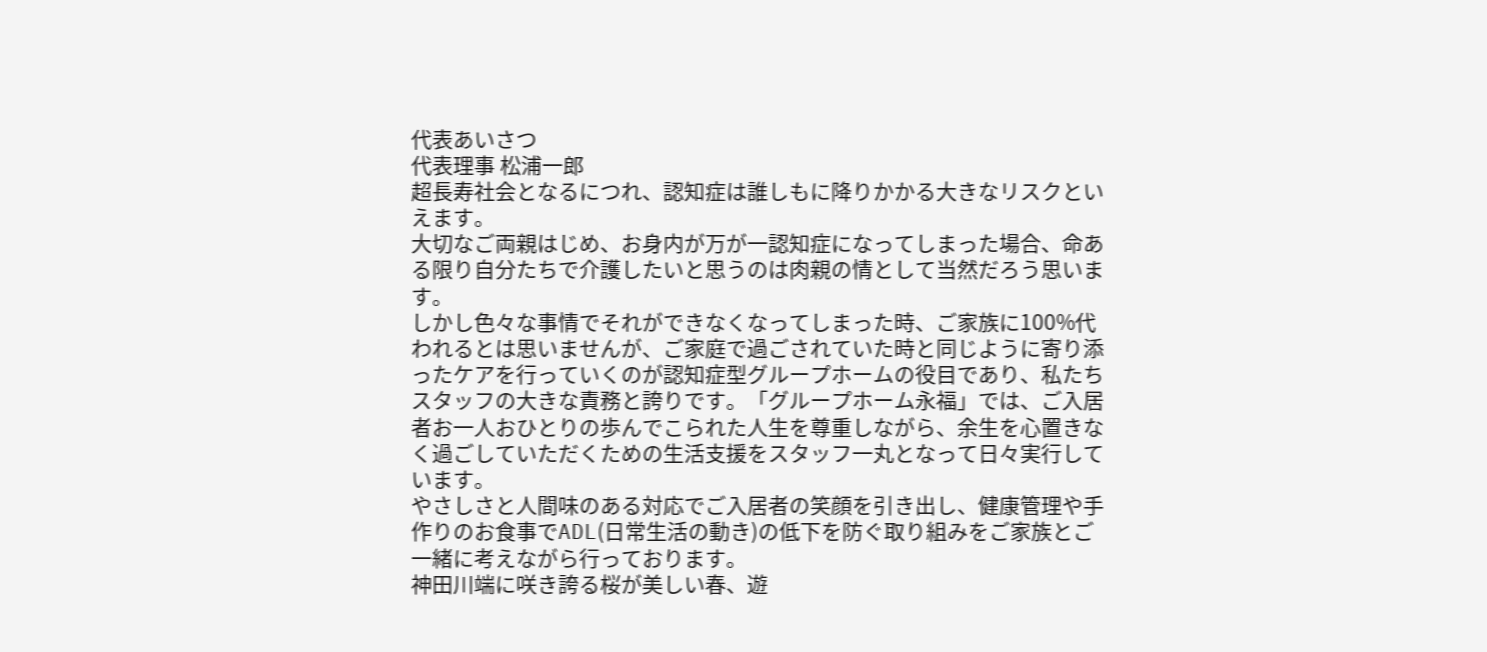代表あいさつ
代表理事 松浦一郎
超長寿社会となるにつれ、認知症は誰しもに降りかかる大きなリスクといえます。
大切なご両親はじめ、お身内が万が一認知症になってしまった場合、命ある限り自分たちで介護したいと思うのは肉親の情として当然だろう思います。
しかし色々な事情でそれができなくなってしまった時、ご家族に100%代われるとは思いませんが、ご家庭で過ごされていた時と同じように寄り添ったケアを行っていくのが認知症型グループホームの役目であり、私たちスタッフの大きな責務と誇りです。「グループホーム永福」では、ご入居者お一人おひとりの歩んでこられた人生を尊重しながら、余生を心置きなく過ごしていただくための生活支援をスタッフ一丸となって日々実行しています。
やさしさと人間味のある対応でご入居者の笑顔を引き出し、健康管理や手作りのお食事でADL(日常生活の動き)の低下を防ぐ取り組みをご家族とご一緒に考えながら行っております。
神田川端に咲き誇る桜が美しい春、遊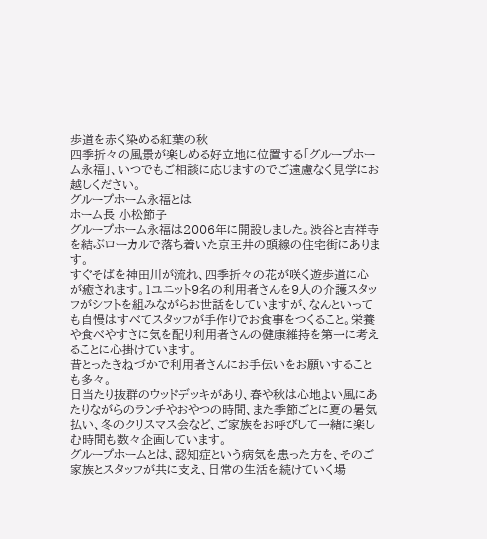歩道を赤く染める紅葉の秋
四季折々の風景が楽しめる好立地に位置する「グループホーム永福」、いつでもご相談に応じますのでご遠慮なく見学にお越しください。
グループホーム永福とは
ホーム長 小松節子
グループホーム永福は2006年に開設しました。渋谷と吉祥寺を結ぶローカルで落ち着いた京王井の頭線の住宅街にあります。
すぐそばを神田川が流れ、四季折々の花が咲く遊歩道に心が癒されます。1ユニット9名の利用者さんを9人の介護スタッフがシフトを組みながらお世話をしていますが、なんといっても自慢はすべてスタッフが手作りでお食事をつくること。栄養や食べやすさに気を配り利用者さんの健康維持を第一に考えることに心掛けています。
昔とったきねづかで利用者さんにお手伝いをお願いすることも多々。
日当たり抜群のウッドデッキがあり、春や秋は心地よい風にあたりながらのランチやおやつの時間、また季節ごとに夏の暑気払い、冬のクリスマス会など、ご家族をお呼びして一緒に楽しむ時間も数々企画しています。
グループホームとは、認知症という病気を患った方を、そのご家族とスタッフが共に支え、日常の生活を続けていく場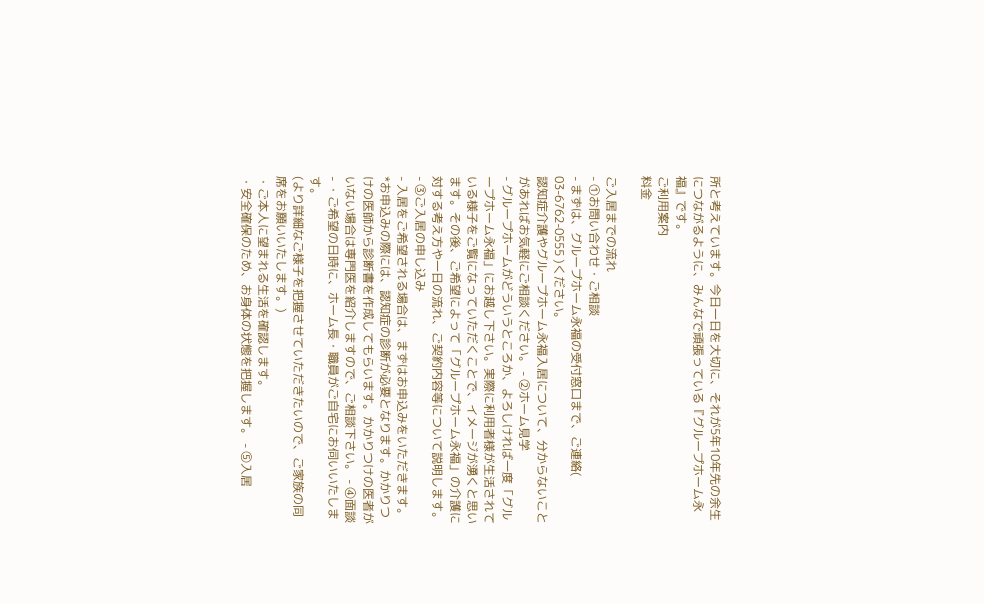所と考えています。今日一日を大切に、それが5年10年先の余生につながるように、みんなで頑張っている『グループホーム永福』です。
ご利用案内
料金

ご入居までの流れ
- ①お問い合わせ・ご相談
- まずは、グループホーム永福の受付窓口まで、ご連絡( 03-6762-0555 )ください。
認知症介護やグループホーム永福入居について、分からないことがあればお気軽にご相談ください。 - ②ホーム見学
- グループホームがどういうところか、よろしければ一度「グループホーム永福」にお越し下さい。実際に利用者様が生活されている様子をご覧になっていただくことで、イメージが湧くと思います。その後、ご希望によって「グループホーム永福」の介護に対する考え方や一日の流れ、ご契約内容等について説明します。
- ③ご入居の申し込み
- 入居をご希望される場合は、まずはお申込みをいただきます。
*お申込みの際には、認知症の診断が必要となります。かかりつけの医師から診断書を作成してもらいます。かかりつけの医者がいない場合は専門医を紹介しますので、ご相談下さい。 - ④面談
- ・ご希望の日時に、ホーム長・職員がご自宅にお伺いいたします。
(より詳細なご様子を把握させていただきたいので、ご家族の同席をお願いいたします。)
・ご本人に望まれる生活を確認します。
・安全確保のため、お身体の状態を把握します。 - ⑤入居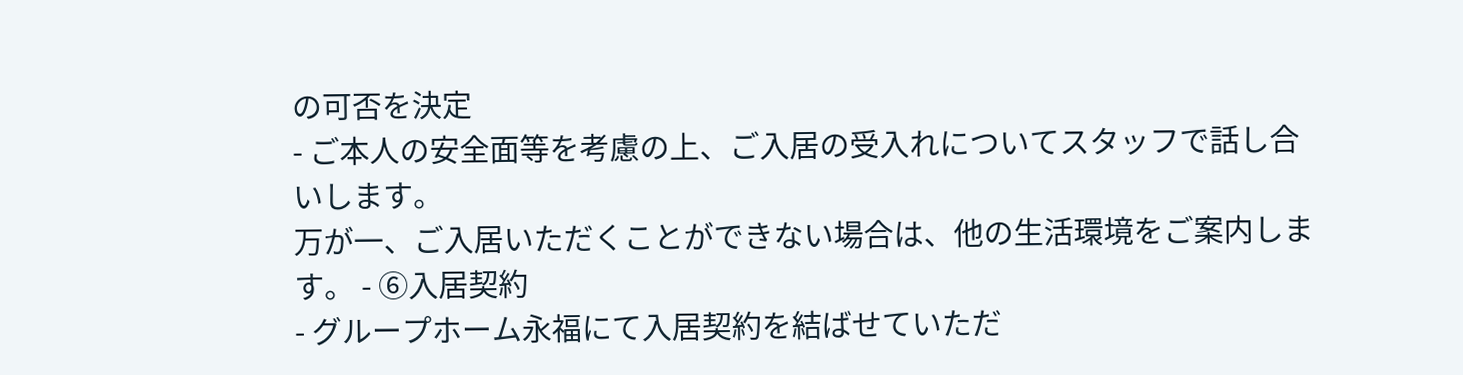の可否を決定
- ご本人の安全面等を考慮の上、ご入居の受入れについてスタッフで話し合いします。
万が一、ご入居いただくことができない場合は、他の生活環境をご案内します。 - ⑥入居契約
- グループホーム永福にて入居契約を結ばせていただ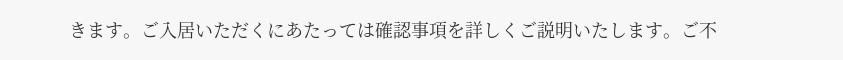きます。ご入居いただくにあたっては確認事項を詳しくご説明いたします。ご不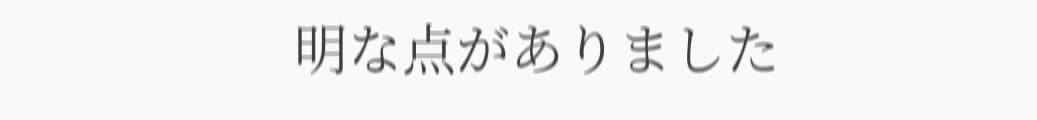明な点がありました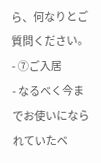ら、何なりとご質問ください。
- ⑦ご入居
- なるべく今までお使いになられていたベ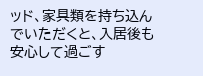ッド、家具類を持ち込んでいただくと、入居後も安心して過ごす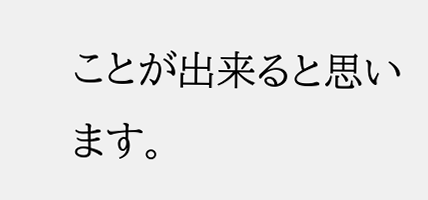ことが出来ると思います。